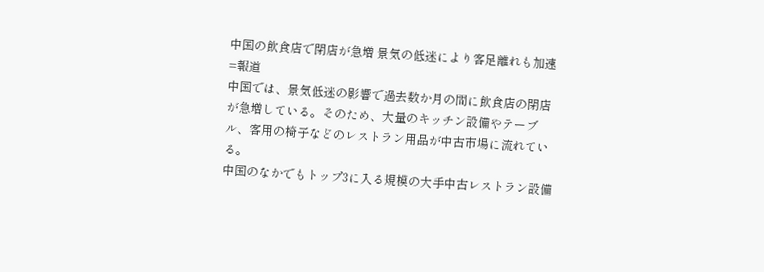中国の飲食店で閉店が急増 景気の低迷により客足離れも加速=報道
中国では、景気低迷の影響で過去数か月の間に飲食店の閉店が急増している。そのため、大量のキッチン設備やテーブル、客用の椅子などのレストラン用品が中古市場に流れている。
中国のなかでもトップ3に入る規模の大手中古レストラン設備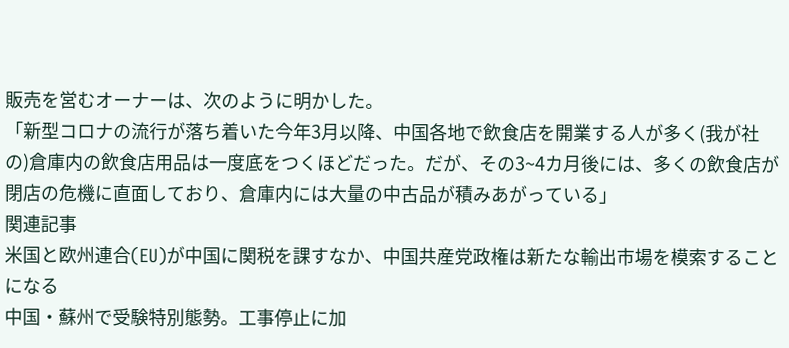販売を営むオーナーは、次のように明かした。
「新型コロナの流行が落ち着いた今年3月以降、中国各地で飲食店を開業する人が多く(我が社の)倉庫内の飲食店用品は一度底をつくほどだった。だが、その3~4カ月後には、多くの飲食店が閉店の危機に直面しており、倉庫内には大量の中古品が積みあがっている」
関連記事
米国と欧州連合(EU)が中国に関税を課すなか、中国共産党政権は新たな輸出市場を模索することになる
中国・蘇州で受験特別態勢。工事停止に加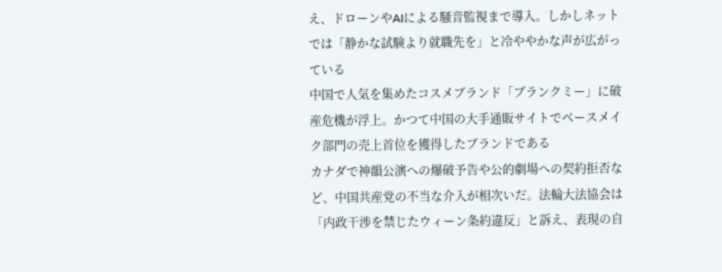え、ドローンやAIによる騒音監視まで導入。しかしネットでは「静かな試験より就職先を」と冷ややかな声が広がっている
中国で人気を集めたコスメブランド「ブランクミー」に破産危機が浮上。かつて中国の大手通販サイトでベースメイク部門の売上首位を獲得したブランドである
カナダで神韻公演への爆破予告や公的劇場への契約拒否など、中国共産党の不当な介入が相次いだ。法輪大法協会は「内政干渉を禁じたウィーン条約違反」と訴え、表現の自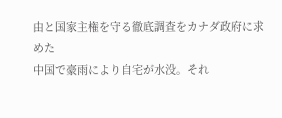由と国家主権を守る徹底調査をカナダ政府に求めた
中国で豪雨により自宅が水没。それ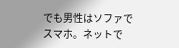でも男性はソファでスマホ。ネットで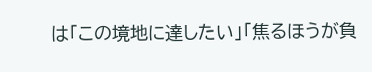は「この境地に達したい」「焦るほうが負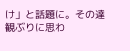け」と話題に。その達観ぶりに思わ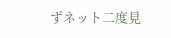ずネット二度見